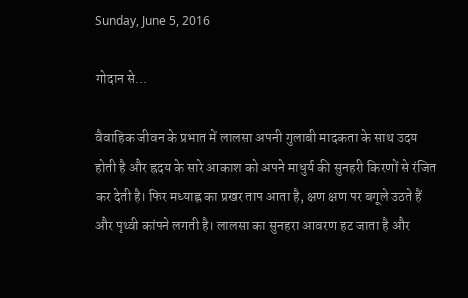Sunday, June 5, 2016

गोदान से...

वैवाहिक जीवन के प्रभात में लालसा अपनी गुलाबी मादकता के साथ उदय होती है और ह्रदय के सारे आकाश को अपने माधुर्य की सुनहरी किरणों से रंजित कर देती है। फिर मध्याह्न का प्रखर ताप आता है, क्षण क्षण पर बगूले उठते हैं और पृथ्वी कांपने लगती है। लालसा का सुनहरा आवरण हट जाता है और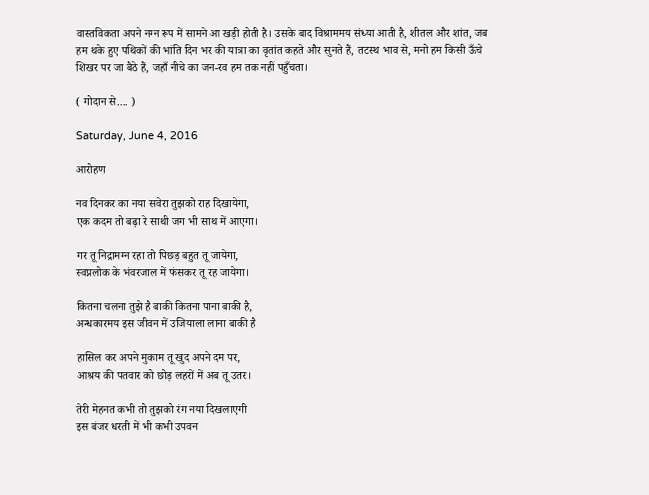वास्तविकता अपने नग्न रूप में सामने आ खड़ी होती है। उसके बाद विश्राममय संध्या आती है, शीतल और शांत, जब हम थके हुए पथिकों की भांति दिन भर की यात्रा का वृतांत कहते और सुनते हैं, तटस्थ भाव से, मनो हम किसी ऊँचे शिखर पर जा बैठे हैं, जहाँ नीचे का जन-रव हम तक नहीं पहुँचता।

( गोदान से.... )

Saturday, June 4, 2016

आरोहण

नव दिनकर का नया सवेरा तुझको राह दिखायेगा,
एक कदम तो बढ़ा रे साथी जग भी साथ में आएगा।

गर तू निद्रामग्न रहा तो पिछड़ बहुत तू जायेगा,
स्वप्नलोक के भंवरजाल में फंसकर तू रह जायेगा।

कितना चलना तुझे है बाकी कितना पाना बाकी है,
अन्धकारमय इस जीवन में उजियाला लाना बाकी है

हासिल कर अपने मुकाम तू खुद अपने दम पर,
आश्रय की पतवार को छोड़ लहरों में अब तू उतर।

तेरी मेहनत कभी तो तुझको रंग नया दिखलाएगी
इस बंजर धरती में भी कभी उपवन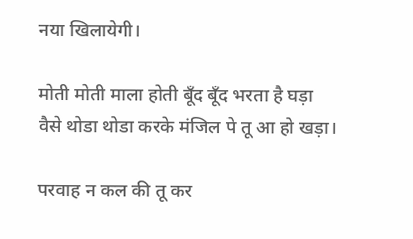नया खिलायेगी।

मोती मोती माला होती बूँद बूँद भरता है घड़ा
वैसे थोडा थोडा करके मंजिल पे तू आ हो खड़ा।

परवाह न कल की तू कर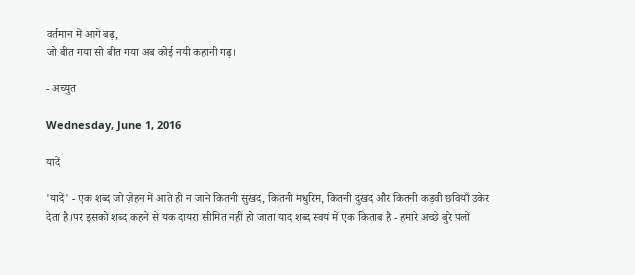वर्तमान में आगे बढ़,
जो बीत गया सो बीत गया अब कोई नयी कहानी गढ़।

- अच्युत

Wednesday, June 1, 2016

यादें

'यादें' - एक शब्द जो ज़ेहन में आते ही न जाने कितनी सुखद, कितनी मधुरिम, कितनी दुखद और कितनी कड़वी छवियाँ उकेर देता है।पर इसको शब्द कहने से यक दायरा सीमित नहीं हो जाता याद शब्द स्वयं में एक किताब है - हमारे अच्छे बुरे पलों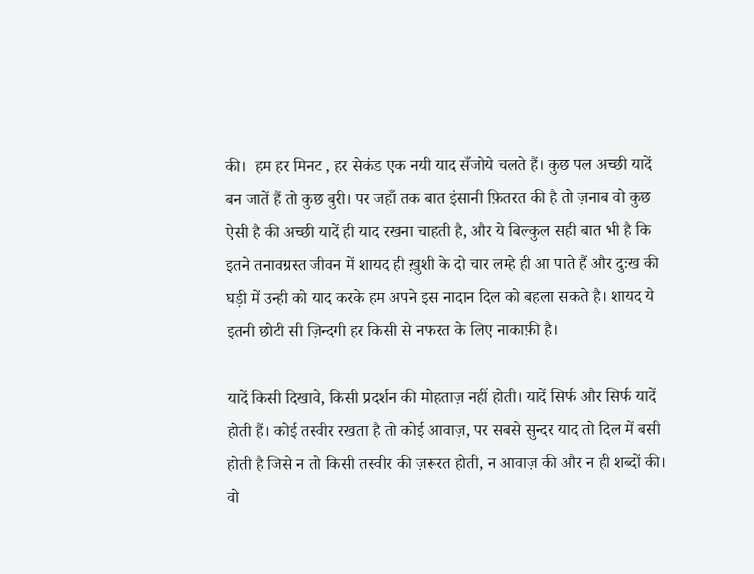की।  हम हर मिनट , हर सेकंड एक नयी याद सँजोये चलते हैं। कुछ पल अच्छी यादें बन जातें हैं तो कुछ बुरी। पर जहाँ तक बात इंसानी फ़ितरत की है तो ज़नाब वो कुछ ऐसी है की अच्छी यादें ही याद रखना चाहती है, और ये बिल्कुल सही बात भी है कि इतने तनावग्रस्त जीवन में शायद ही ख़ुशी के दो चार लम्हे ही आ पाते हैं और दुःख की घड़ी में उन्ही को याद करके हम अपने इस नादान दिल को बहला सकते है। शायद ये इतनी छोटी सी ज़िन्दगी हर किसी से नफरत के लिए नाकाफ़ी है।

यादें किसी दिखावे, किसी प्रदर्शन की मोहताज़ नहीं होती। यादें सिर्फ और सिर्फ यादें होती हैं। कोई तस्वीर रखता है तो कोई आवाज़, पर सबसे सुन्दर याद तो दिल में बसी होती है जिसे न तो किसी तस्वीर की ज़रूरत होती, न आवाज़ की और न ही शब्दों की। वो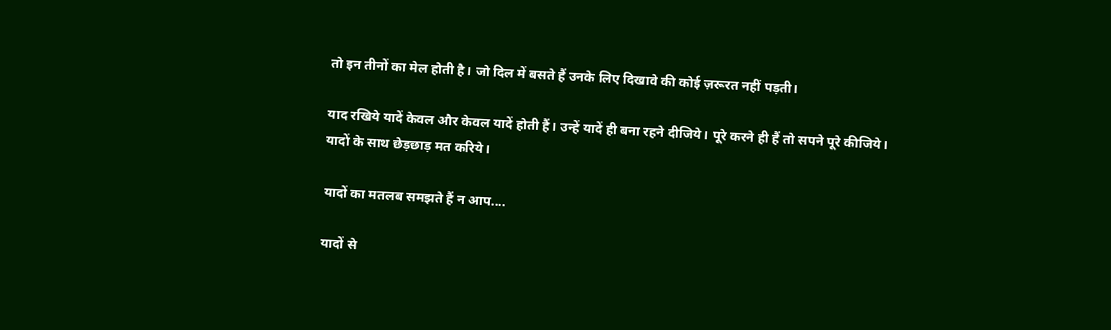तो इन तीनों का मेल होती है। जो दिल में बसते हैं उनके लिए दिखावे की कोई ज़रूरत नहीं पड़ती।

याद रखिये यादें केवल और केवल यादें होती हैं। उन्हें यादें ही बना रहने दीजिये। पूरे करने ही हैं तो सपने पूरे कीजिये। यादों के साथ छेड़छाड़ मत करिये।

यादों का मतलब समझते हैं न आप....

यादों से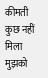कीमती कुछ नहीं मिला मुझको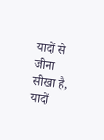यादों से जीना सीखा है, यादों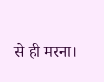से ही मरना।